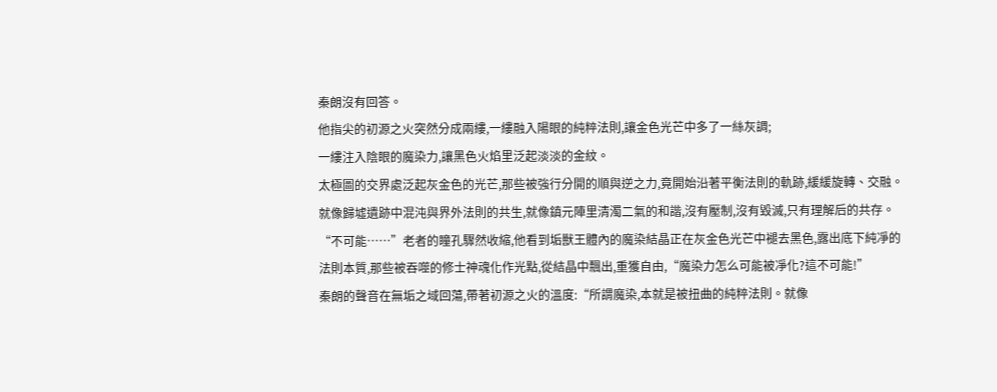秦朗沒有回答。
他指尖的初源之火突然分成兩縷,一縷融入陽眼的純粹法則,讓金色光芒中多了一絲灰調;
一縷注入陰眼的魔染力,讓黑色火焰里泛起淡淡的金紋。
太極圖的交界處泛起灰金色的光芒,那些被強行分開的順與逆之力,竟開始沿著平衡法則的軌跡,緩緩旋轉、交融。
就像歸墟遺跡中混沌與界外法則的共生,就像鎮元陣里清濁二氣的和諧,沒有壓制,沒有毀滅,只有理解后的共存。
“不可能……”老者的瞳孔驟然收縮,他看到垢獸王體內的魔染結晶正在灰金色光芒中褪去黑色,露出底下純凈的法則本質,那些被吞噬的修士神魂化作光點,從結晶中飄出,重獲自由,“魔染力怎么可能被凈化?這不可能!”
秦朗的聲音在無垢之域回蕩,帶著初源之火的溫度:“所謂魔染,本就是被扭曲的純粹法則。就像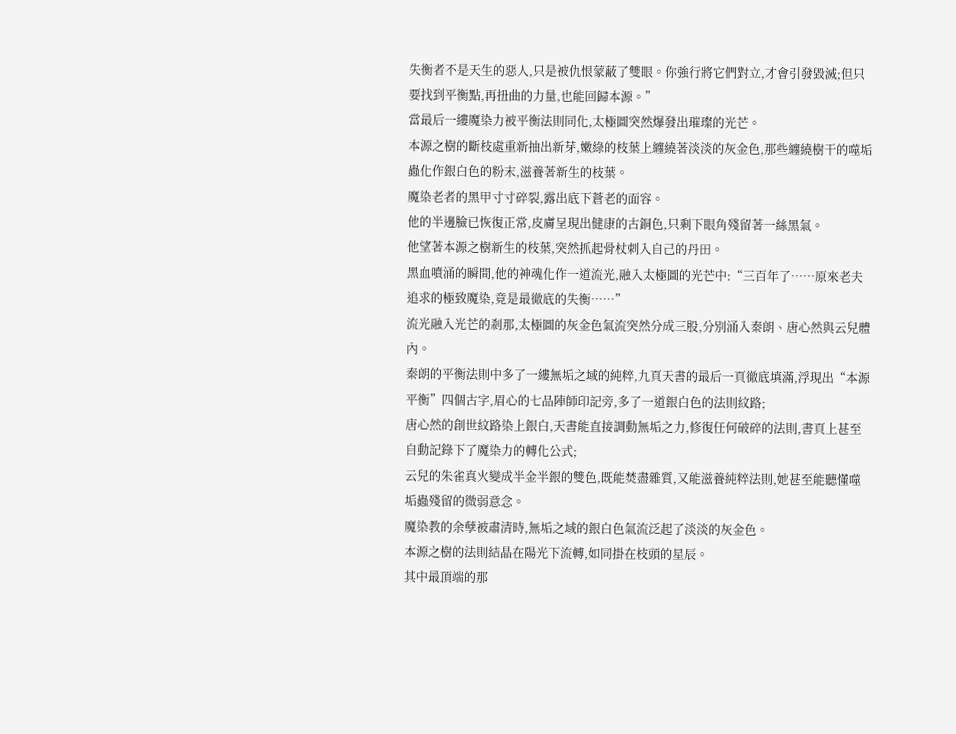失衡者不是天生的惡人,只是被仇恨蒙蔽了雙眼。你強行將它們對立,才會引發毀滅;但只要找到平衡點,再扭曲的力量,也能回歸本源。”
當最后一縷魔染力被平衡法則同化,太極圖突然爆發出璀璨的光芒。
本源之樹的斷枝處重新抽出新芽,嫩綠的枝葉上纏繞著淡淡的灰金色,那些纏繞樹干的噬垢蟲化作銀白色的粉末,滋養著新生的枝葉。
魔染老者的黑甲寸寸碎裂,露出底下蒼老的面容。
他的半邊臉已恢復正常,皮膚呈現出健康的古銅色,只剩下眼角殘留著一絲黑氣。
他望著本源之樹新生的枝葉,突然抓起骨杖刺入自己的丹田。
黑血噴涌的瞬間,他的神魂化作一道流光,融入太極圖的光芒中:“三百年了……原來老夫追求的極致魔染,竟是最徹底的失衡……”
流光融入光芒的剎那,太極圖的灰金色氣流突然分成三股,分別涌入秦朗、唐心然與云兒體內。
秦朗的平衡法則中多了一縷無垢之域的純粹,九頁天書的最后一頁徹底填滿,浮現出“本源平衡”四個古字,眉心的七品陣師印記旁,多了一道銀白色的法則紋路;
唐心然的創世紋路染上銀白,天書能直接調動無垢之力,修復任何破碎的法則,書頁上甚至自動記錄下了魔染力的轉化公式;
云兒的朱雀真火變成半金半銀的雙色,既能焚盡雜質,又能滋養純粹法則,她甚至能聽懂噬垢蟲殘留的微弱意念。
魔染教的余孽被肅清時,無垢之域的銀白色氣流泛起了淡淡的灰金色。
本源之樹的法則結晶在陽光下流轉,如同掛在枝頭的星辰。
其中最頂端的那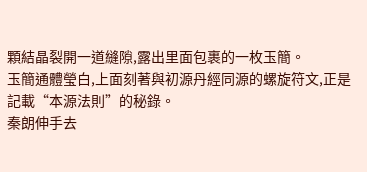顆結晶裂開一道縫隙,露出里面包裹的一枚玉簡。
玉簡通體瑩白,上面刻著與初源丹經同源的螺旋符文,正是記載“本源法則”的秘錄。
秦朗伸手去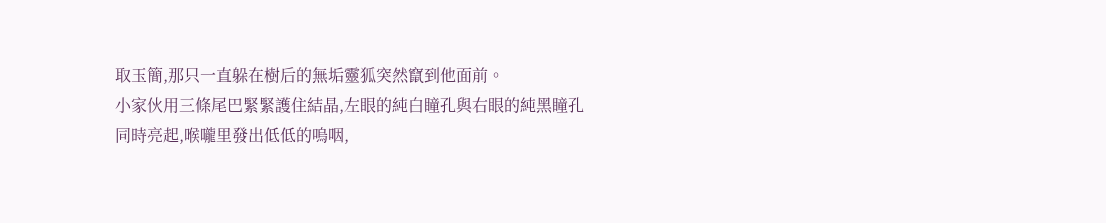取玉簡,那只一直躲在樹后的無垢靈狐突然竄到他面前。
小家伙用三條尾巴緊緊護住結晶,左眼的純白瞳孔與右眼的純黑瞳孔同時亮起,喉嚨里發出低低的嗚咽,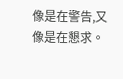像是在警告,又像是在懇求。